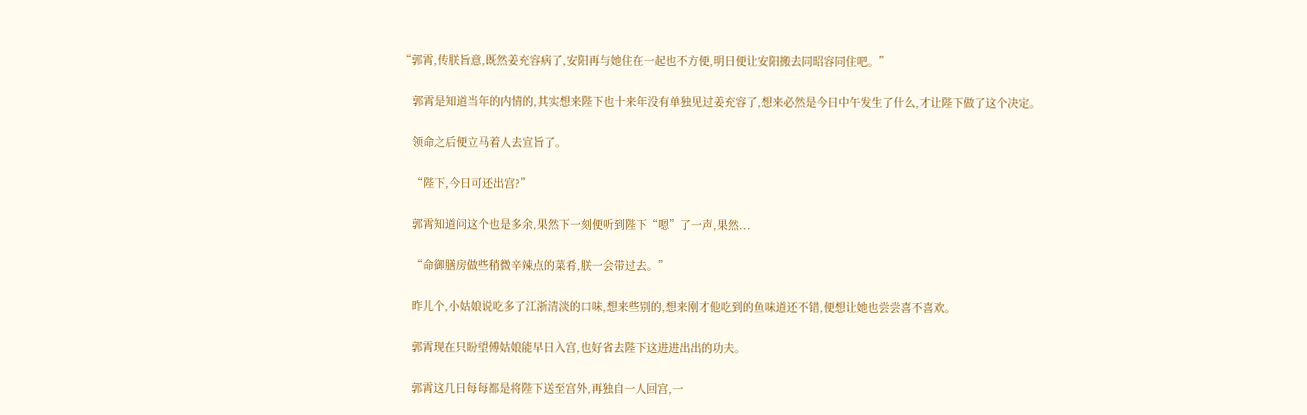“郭霄,传朕旨意,既然姜充容病了,安阳再与她住在一起也不方便,明日便让安阳搬去同昭容同住吧。”

    郭霄是知道当年的内情的,其实想来陛下也十来年没有单独见过姜充容了,想来必然是今日中午发生了什么,才让陛下做了这个决定。

    领命之后便立马着人去宣旨了。

    “陛下,今日可还出宫?”

    郭霄知道问这个也是多余,果然下一刻便听到陛下“嗯”了一声,果然...

    “命御膳房做些稍微辛辣点的菜肴,朕一会带过去。”

    昨儿个,小姑娘说吃多了江浙清淡的口味,想来些别的,想来刚才他吃到的鱼味道还不错,便想让她也尝尝喜不喜欢。

    郭霄现在只盼望傅姑娘能早日入宫,也好省去陛下这进进出出的功夫。

    郭霄这几日每每都是将陛下送至宫外,再独自一人回宫,一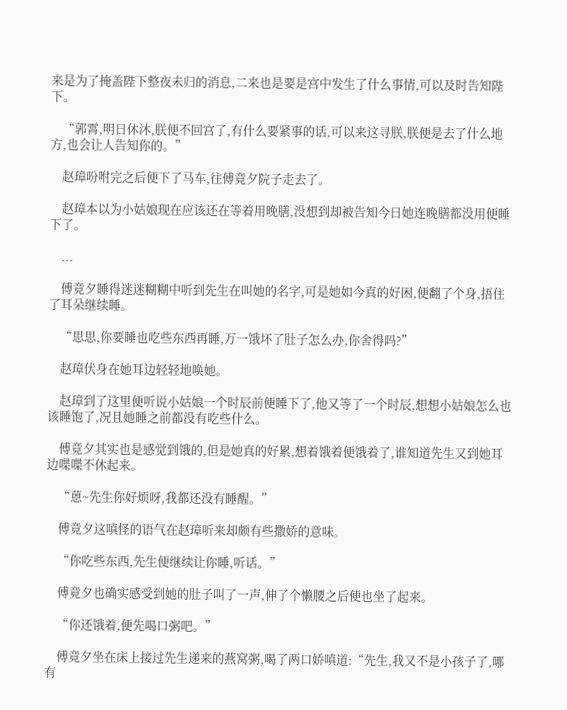来是为了掩盖陛下整夜未归的消息,二来也是要是宫中发生了什么事情,可以及时告知陛下。

    “郭霄,明日休沐,朕便不回宫了,有什么要紧事的话,可以来这寻朕,朕便是去了什么地方,也会让人告知你的。”

    赵璋吩咐完之后便下了马车,往傅竟夕院子走去了。

    赵璋本以为小姑娘现在应该还在等着用晚膳,没想到却被告知今日她连晚膳都没用便睡下了。

    ...

    傅竟夕睡得迷迷糊糊中听到先生在叫她的名字,可是她如今真的好困,便翻了个身,捂住了耳朵继续睡。

    “思思,你要睡也吃些东西再睡,万一饿坏了肚子怎么办,你舍得吗?”

    赵璋伏身在她耳边轻轻地唤她。

    赵璋到了这里便听说小姑娘一个时辰前便睡下了,他又等了一个时辰,想想小姑娘怎么也该睡饱了,况且她睡之前都没有吃些什么。

    傅竟夕其实也是感觉到饿的,但是她真的好累,想着饿着便饿着了,谁知道先生又到她耳边喋喋不休起来。

    “蒽~先生你好烦呀,我都还没有睡醒。”

    傅竟夕这嗔怪的语气在赵璋听来却颇有些撒娇的意味。

    “你吃些东西,先生便继续让你睡,听话。”

    傅竟夕也确实感受到她的肚子叫了一声,伸了个懒腰之后便也坐了起来。

    “你还饿着,便先喝口粥吧。”

    傅竟夕坐在床上接过先生递来的燕窝粥,喝了两口娇嗔道:“先生,我又不是小孩子了,哪有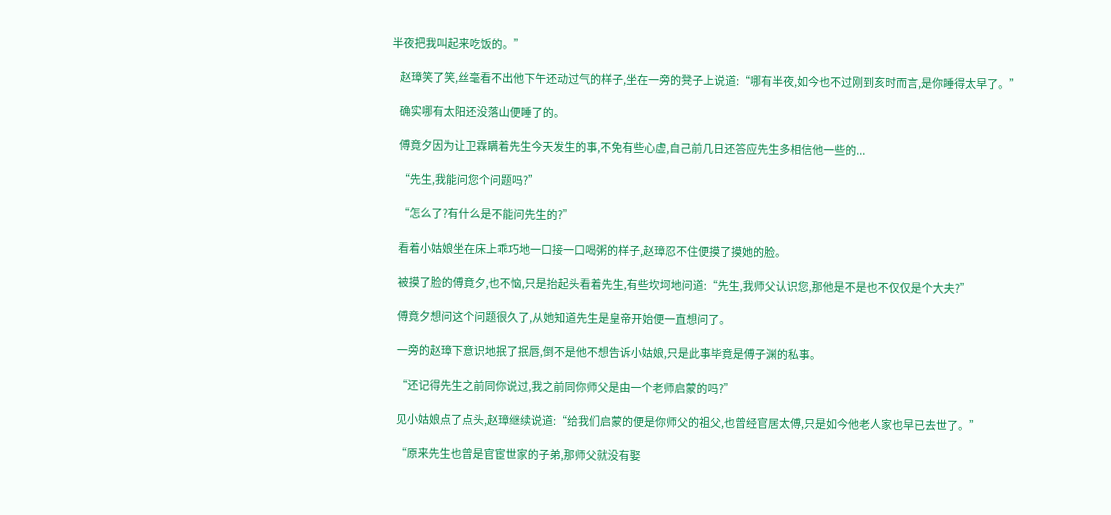半夜把我叫起来吃饭的。”

    赵璋笑了笑,丝毫看不出他下午还动过气的样子,坐在一旁的凳子上说道:“哪有半夜,如今也不过刚到亥时而言,是你睡得太早了。”

    确实哪有太阳还没落山便睡了的。

    傅竟夕因为让卫霖瞒着先生今天发生的事,不免有些心虚,自己前几日还答应先生多相信他一些的...

    “先生,我能问您个问题吗?”

    “怎么了?有什么是不能问先生的?”

    看着小姑娘坐在床上乖巧地一口接一口喝粥的样子,赵璋忍不住便摸了摸她的脸。

    被摸了脸的傅竟夕,也不恼,只是抬起头看着先生,有些坎坷地问道:“先生,我师父认识您,那他是不是也不仅仅是个大夫?”

    傅竟夕想问这个问题很久了,从她知道先生是皇帝开始便一直想问了。

    一旁的赵璋下意识地抿了抿唇,倒不是他不想告诉小姑娘,只是此事毕竟是傅子渊的私事。

    “还记得先生之前同你说过,我之前同你师父是由一个老师启蒙的吗?”

    见小姑娘点了点头,赵璋继续说道:“给我们启蒙的便是你师父的祖父,也曾经官居太傅,只是如今他老人家也早已去世了。”

    “原来先生也曾是官宦世家的子弟,那师父就没有娶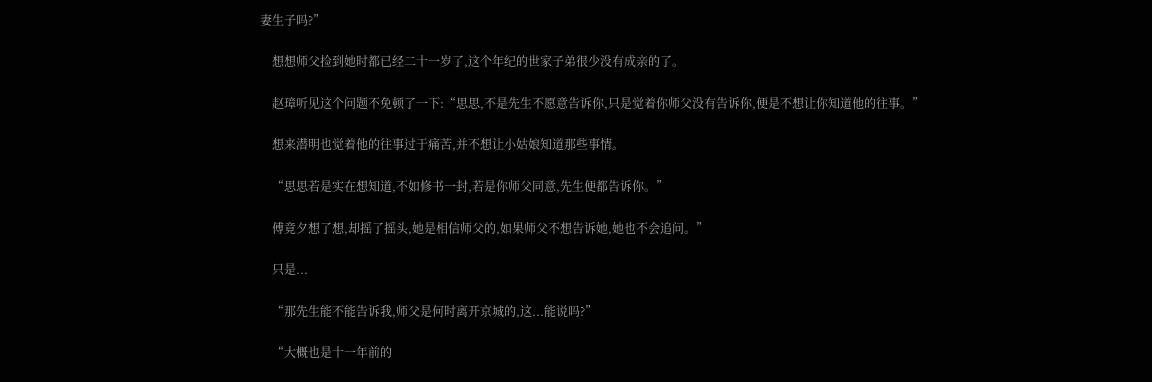妻生子吗?”

    想想师父捡到她时都已经二十一岁了,这个年纪的世家子弟很少没有成亲的了。

    赵璋听见这个问题不免顿了一下:“思思,不是先生不愿意告诉你,只是觉着你师父没有告诉你,便是不想让你知道他的往事。”

    想来潜明也觉着他的往事过于痛苦,并不想让小姑娘知道那些事情。

    “思思若是实在想知道,不如修书一封,若是你师父同意,先生便都告诉你。”

    傅竟夕想了想,却摇了摇头,她是相信师父的,如果师父不想告诉她,她也不会追问。”

    只是...

    “那先生能不能告诉我,师父是何时离开京城的,这...能说吗?”

    “大概也是十一年前的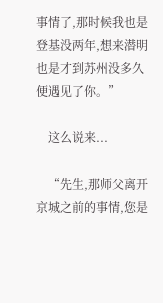事情了,那时候我也是登基没两年,想来潜明也是才到苏州没多久便遇见了你。”

    这么说来...

    “先生,那师父离开京城之前的事情,您是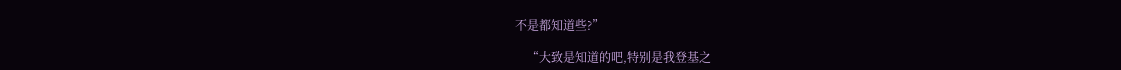不是都知道些?”

    “大致是知道的吧,特别是我登基之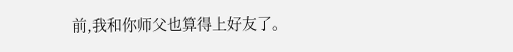前,我和你师父也算得上好友了。